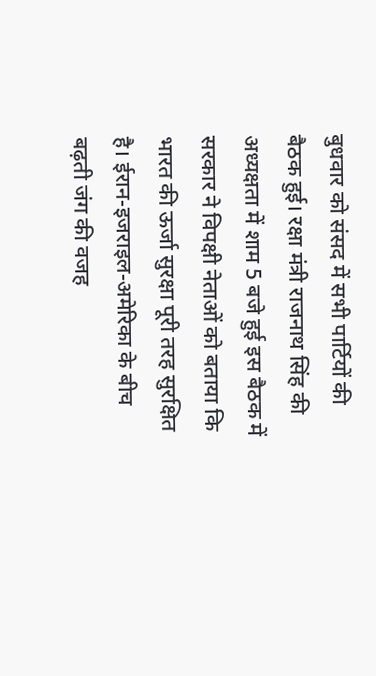बुधवार को संसद में सभी पार्टियों की बैठक हुई। रक्षा मंत्री राजनाथ सिंह की अध्यक्षता में शाम 5 बजे हुई इस बैठक में सरकार ने विपक्षी नेताओं को बताया कि भारत की ऊर्जा सुरक्षा पूरी तरह सुरक्षित है। ईरान-इजराइल-अमेरिका के बीच बढ़ती जंग की वजह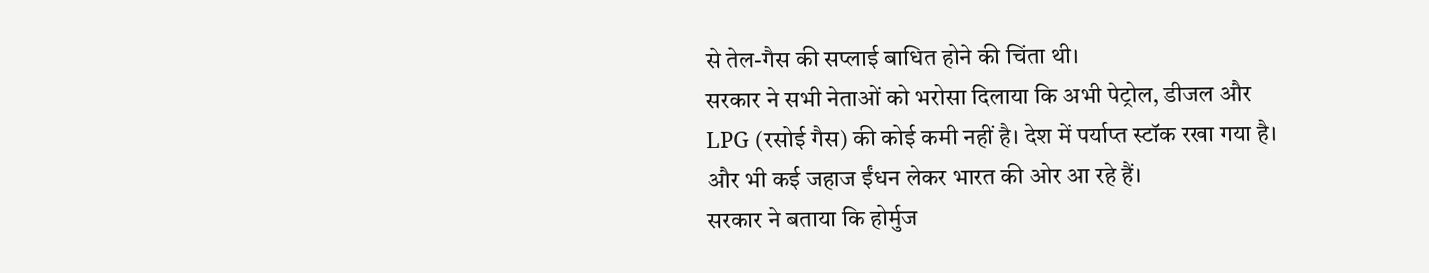से तेल-गैस की सप्लाई बाधित होने की चिंता थी।
सरकार ने सभी नेताओं को भरोसा दिलाया कि अभी पेट्रोल, डीजल और LPG (रसोई गैस) की कोई कमी नहीं है। देश में पर्याप्त स्टॉक रखा गया है। और भी कई जहाज ईंधन लेकर भारत की ओर आ रहे हैं।
सरकार ने बताया कि होर्मुज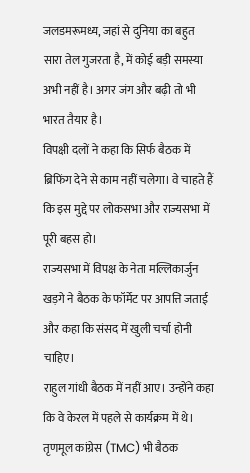जलडमरूमध्य, जहां से दुनिया का बहुत सारा तेल गुजरता है, में कोई बड़ी समस्या अभी नहीं है। अगर जंग और बढ़ी तो भी भारत तैयार है।
विपक्षी दलों ने कहा कि सिर्फ बैठक में ब्रिफिंग देने से काम नहीं चलेगा। वे चाहते हैं कि इस मुद्दे पर लोकसभा और राज्यसभा में पूरी बहस हो।
राज्यसभा में विपक्ष के नेता मल्लिकार्जुन खड़गे ने बैठक के फॉर्मेट पर आपत्ति जताई और कहा कि संसद में खुली चर्चा होनी चाहिए।
राहुल गांधी बैठक में नहीं आए। उन्होंने कहा कि वे केरल में पहले से कार्यक्रम में थे। तृणमूल कांग्रेस (TMC) भी बैठक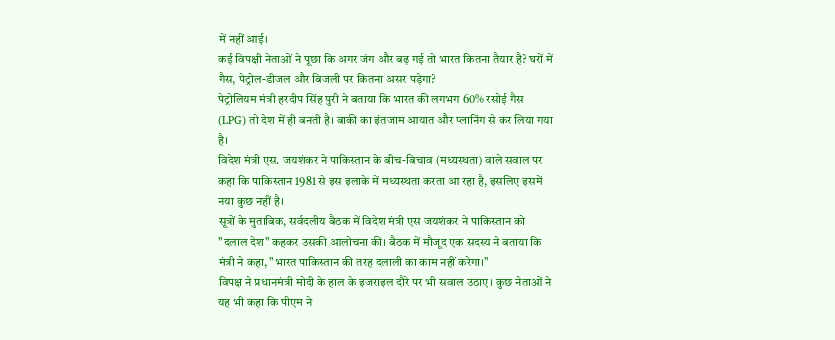में नहीं आई।
कई विपक्षी नेताओं ने पूछा कि अगर जंग और बढ़ गई तो भारत कितना तैयार है? घरों में गैस, पेट्रोल-डीजल और बिजली पर कितना असर पड़ेगा?
पेट्रोलियम मंत्री हरदीप सिंह पुरी ने बताया कि भारत की लगभग 60% रसोई गैस (LPG) तो देश में ही बनती है। बाकी का इंतजाम आयात और प्लानिंग से कर लिया गया है।
विदेश मंत्री एस. जयशंकर ने पाकिस्तान के बीच-बिचाव (मध्यस्थता) वाले सवाल पर कहा कि पाकिस्तान 1981 से इस इलाके में मध्यस्थता करता आ रहा है, इसलिए इसमें नया कुछ नहीं है।
सूत्रों के मुताबिक, सर्वदलीय बैठक में विदेश मंत्री एस जयशंकर ने पाकिस्तान को "दलाल देश" कहकर उसकी आलोचना की। बैठक में मौजूद एक सदस्य ने बताया कि मंत्री ने कहा, "भारत पाकिस्तान की तरह दलाली का काम नहीं करेगा।"
विपक्ष ने प्रधानमंत्री मोदी के हाल के इजराइल दौरे पर भी सवाल उठाए। कुछ नेताओं ने यह भी कहा कि पीएम ने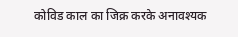कोविड काल का जिक्र करके अनावश्यक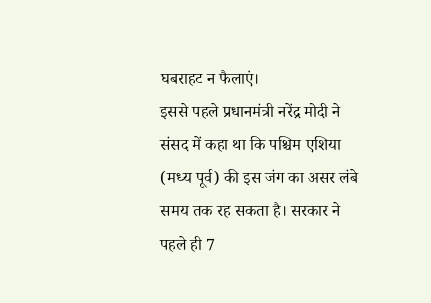घबराहट न फैलाएं।
इससे पहले प्रधानमंत्री नरेंद्र मोदी ने संसद में कहा था कि पश्चिम एशिया (मध्य पूर्व) की इस जंग का असर लंबे समय तक रह सकता है। सरकार ने पहले ही 7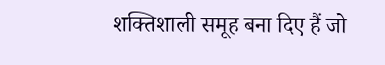शक्तिशाली समूह बना दिए हैं जो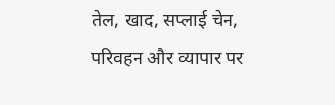तेल, खाद, सप्लाई चेन, परिवहन और व्यापार पर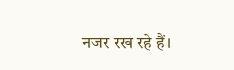नजर रख रहे हैं।